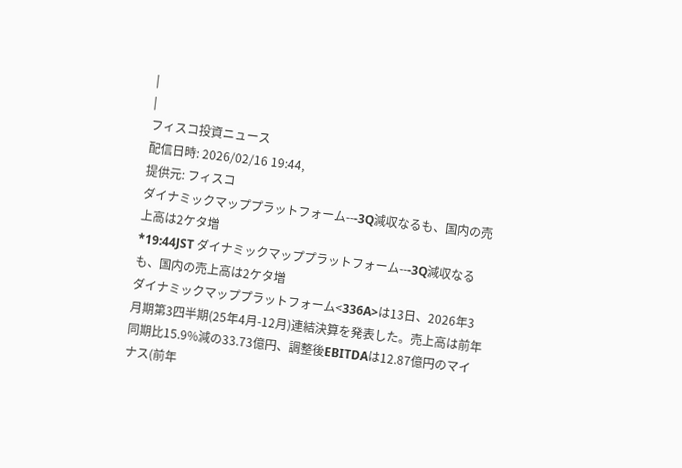|
|
フィスコ投資ニュース
配信日時: 2026/02/16 19:44,
提供元: フィスコ
ダイナミックマッププラットフォーム---3Q減収なるも、国内の売上高は2ケタ増
*19:44JST ダイナミックマッププラットフォーム---3Q減収なるも、国内の売上高は2ケタ増
ダイナミックマッププラットフォーム<336A>は13日、2026年3月期第3四半期(25年4月-12月)連結決算を発表した。売上高は前年同期比15.9%減の33.73億円、調整後EBITDAは12.87億円のマイナス(前年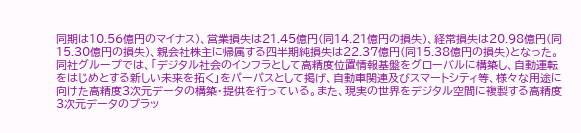同期は10.56億円のマイナス)、営業損失は21.45億円(同14.21億円の損失)、経常損失は20.98億円(同15.30億円の損失)、親会社株主に帰属する四半期純損失は22.37億円(同15.38億円の損失)となった。
同社グループでは、「デジタル社会のインフラとして高精度位置情報基盤をグローバルに構築し、自動運転をはじめとする新しい未来を拓く」をパーパスとして掲げ、自動車関連及びスマートシティ等、様々な用途に向けた高精度3次元データの構築・提供を行っている。また、現実の世界をデジタル空間に複製する高精度3次元データのプラッ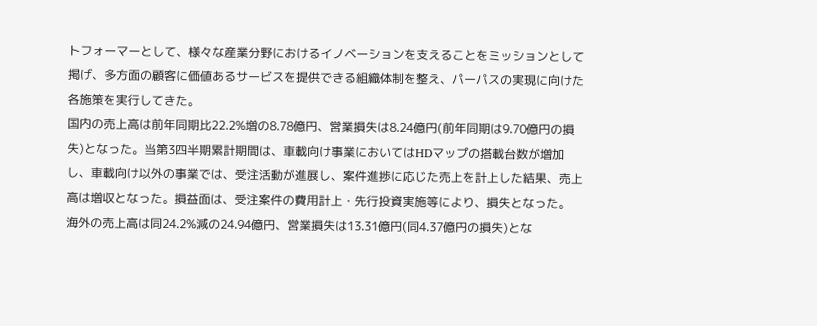トフォーマーとして、様々な産業分野におけるイノベーションを支えることをミッションとして掲げ、多方面の顧客に価値あるサービスを提供できる組織体制を整え、パーパスの実現に向けた各施策を実行してきた。
国内の売上高は前年同期比22.2%増の8.78億円、営業損失は8.24億円(前年同期は9.70億円の損失)となった。当第3四半期累計期間は、車載向け事業においてはHDマップの搭載台数が増加し、車載向け以外の事業では、受注活動が進展し、案件進捗に応じた売上を計上した結果、売上高は増収となった。損益面は、受注案件の費用計上・先行投資実施等により、損失となった。
海外の売上高は同24.2%減の24.94億円、営業損失は13.31億円(同4.37億円の損失)とな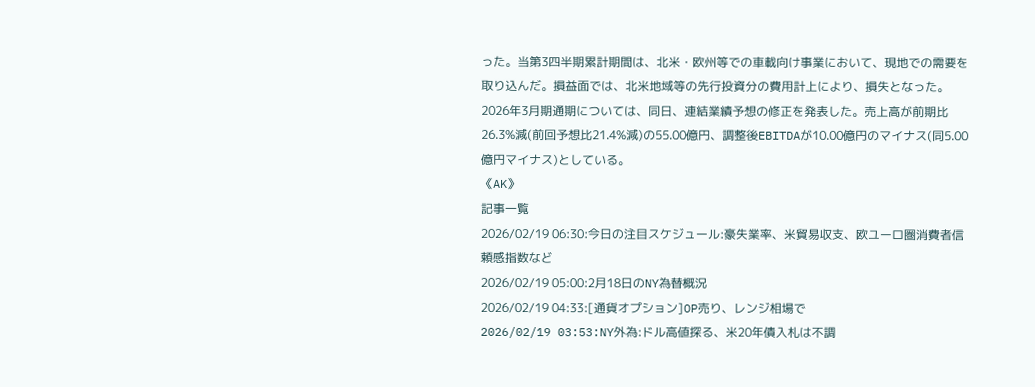った。当第3四半期累計期間は、北米・欧州等での車載向け事業において、現地での需要を取り込んだ。損益面では、北米地域等の先行投資分の費用計上により、損失となった。
2026年3月期通期については、同日、連結業績予想の修正を発表した。売上高が前期比26.3%減(前回予想比21.4%減)の55.00億円、調整後EBITDAが10.00億円のマイナス(同5.00億円マイナス)としている。
《AK》
記事一覧
2026/02/19 06:30:今日の注目スケジュール:豪失業率、米貿易収支、欧ユーロ圏消費者信頼感指数など
2026/02/19 05:00:2月18日のNY為替概況
2026/02/19 04:33:[通貨オプション]OP売り、レンジ相場で
2026/02/19 03:53:NY外為:ドル高値探る、米20年債入札は不調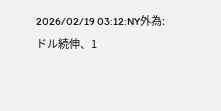2026/02/19 03:12:NY外為:ドル続伸、1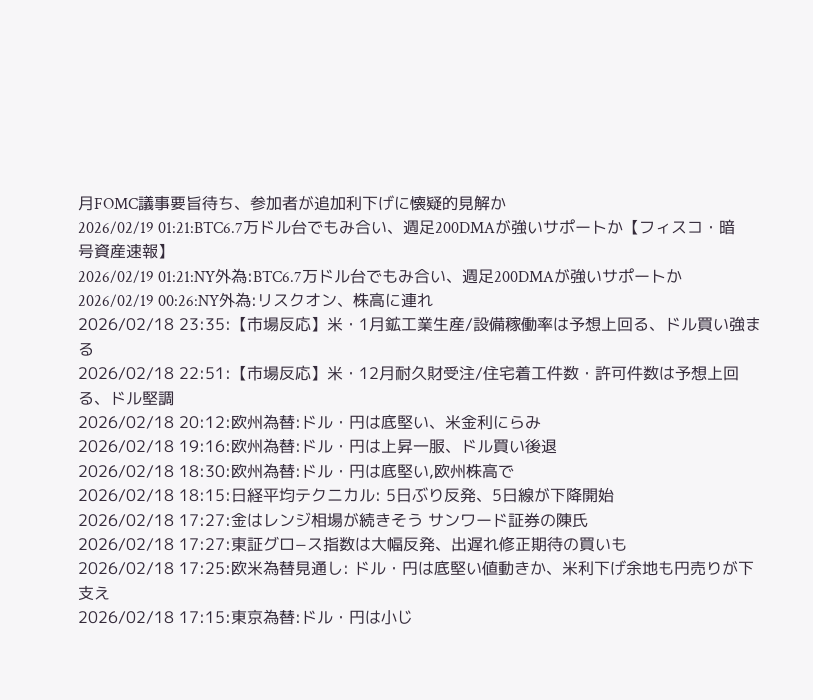月FOMC議事要旨待ち、参加者が追加利下げに懐疑的見解か
2026/02/19 01:21:BTC6.7万ドル台でもみ合い、週足200DMAが強いサポートか【フィスコ・暗号資産速報】
2026/02/19 01:21:NY外為:BTC6.7万ドル台でもみ合い、週足200DMAが強いサポートか
2026/02/19 00:26:NY外為:リスクオン、株高に連れ
2026/02/18 23:35:【市場反応】米・1月鉱工業生産/設備稼働率は予想上回る、ドル買い強まる
2026/02/18 22:51:【市場反応】米・12月耐久財受注/住宅着工件数・許可件数は予想上回る、ドル堅調
2026/02/18 20:12:欧州為替:ドル・円は底堅い、米金利にらみ
2026/02/18 19:16:欧州為替:ドル・円は上昇一服、ドル買い後退
2026/02/18 18:30:欧州為替:ドル・円は底堅い,欧州株高で
2026/02/18 18:15:日経平均テクニカル: 5日ぶり反発、5日線が下降開始
2026/02/18 17:27:金はレンジ相場が続きそう サンワード証券の陳氏
2026/02/18 17:27:東証グロ−ス指数は大幅反発、出遅れ修正期待の買いも
2026/02/18 17:25:欧米為替見通し: ドル・円は底堅い値動きか、米利下げ余地も円売りが下支え
2026/02/18 17:15:東京為替:ドル・円は小じ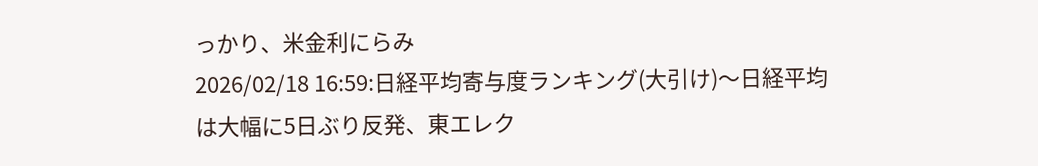っかり、米金利にらみ
2026/02/18 16:59:日経平均寄与度ランキング(大引け)〜日経平均は大幅に5日ぶり反発、東エレク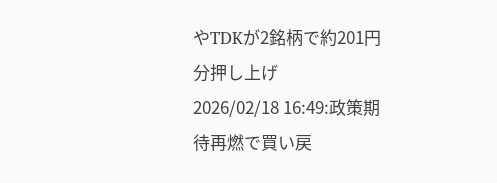やTDKが2銘柄で約201円分押し上げ
2026/02/18 16:49:政策期待再燃で買い戻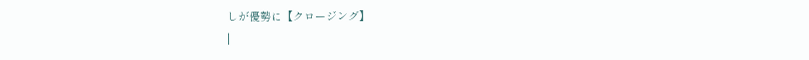しが優勢に【クロージング】
|